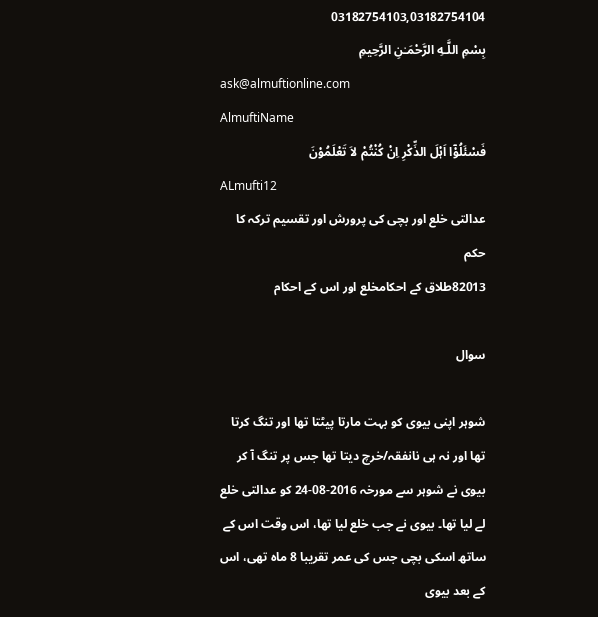03182754103,03182754104
بِسْمِ اللَّـهِ الرَّحْمَـٰنِ الرَّحِيمِ
ask@almuftionline.com
AlmuftiName
فَسْئَلُوْٓا اَہْلَ الذِّکْرِ اِنْ کُنْتُمْ لاَ تَعْلَمُوْنَ
ALmufti12
عدالتی خلع اور بچی کی پرورش اور تقسیم ترکہ کا حکم
82013طلاق کے احکامخلع اور اس کے احکام

سوال

شوہر اپنی بیوی کو بہت مارتا پیٹتا تھا اور تنگ کرتا تھا اور نہ ہی نانفقہ/خرچ دیتا تھا جس پر تنگ آ کر بیوی نے شوہر سے مورخہ 2016-08-24 کو عدالتی خلع لے لیا تھا۔ بیوی نے جب خلع لیا تھا، اس وقت اس کے ساتھ اسکی بچی جس کی عمر تقریبا 8 ماہ تھی، اس کے بعد بیوی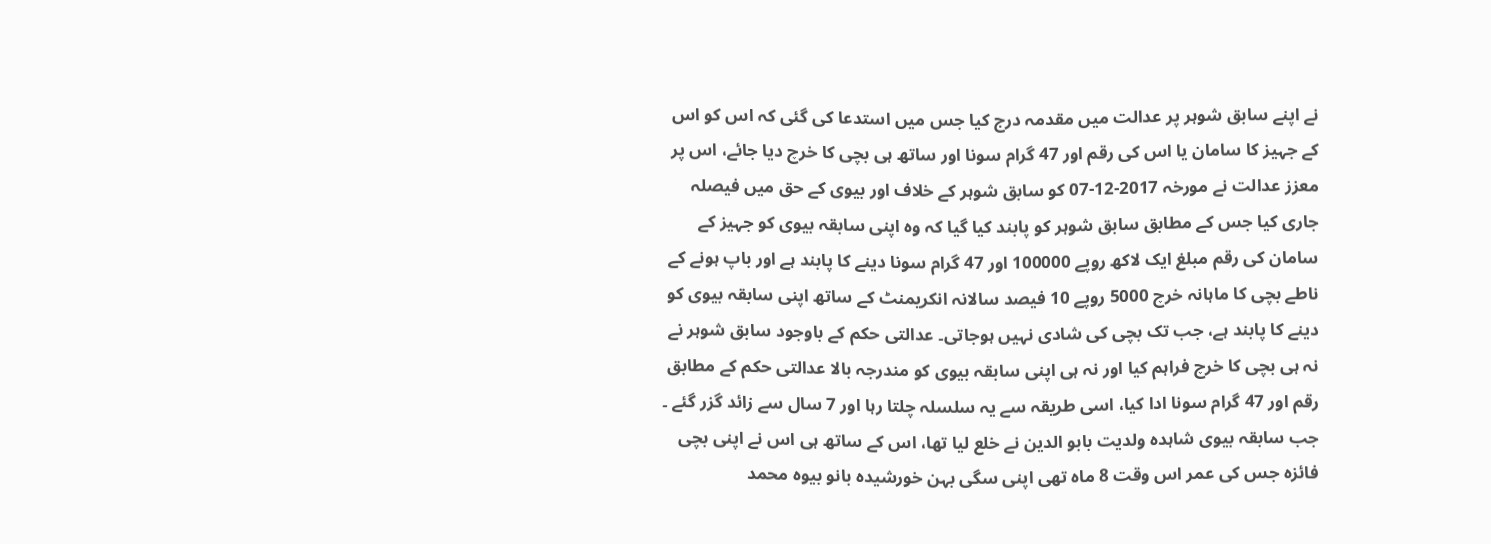نے اپنے سابق شوہر پر عدالت میں مقدمہ درج کیا جس میں استدعا کی گئی کہ اس کو اس کے جہیز کا سامان یا اس کی رقم اور 47 گرام سونا اور ساتھ ہی بچی کا خرچ دیا جائے، اس پر معزز عدالت نے مورخہ 2017-12-07 کو سابق شوہر کے خلاف اور بیوی کے حق میں فیصلہ جاری کیا جس کے مطابق سابق شوہر کو پابند کیا گیا کہ وہ اپنی سابقہ بیوی کو جہیز کے سامان کی رقم مبلغ ایک لاکھ روپے 100000 اور 47 گرام سونا دینے کا پابند ہے اور باپ ہونے کے ناطے بچی کا ماہانہ خرچ 5000 روپے 10 فیصد سالانہ انکریمنٹ کے ساتھ اپنی سابقہ بیوی کو دینے کا پابند ہے، جب تک بچی کی شادی نہیں ہوجاتی۔ عدالتی حکم کے باوجود سابق شوہر نے نہ ہی بچی کا خرچ فراہم کیا اور نہ ہی اپنی سابقہ بیوی کو مندرجہ بالا عدالتی حکم کے مطابق رقم اور 47 گرام سونا ادا کیا، اسی طریقہ سے یہ سلسلہ چلتا رہا اور 7 سال سے زائد گزر گئے ۔ جب سابقہ بیوی شاہدہ ولدیت بابو الدین نے خلع لیا تھا، اس کے ساتھ ہی اس نے اپنی بچی فائزہ جس کی عمر اس وقت 8 ماہ تھی اپنی سگی بہن خورشیدہ بانو بیوہ محمد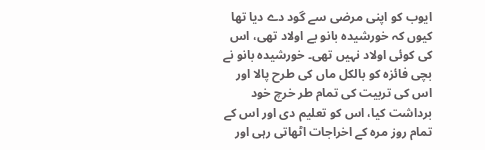ایوب کو اپنی مرضی سے گود دے دیا تھا کیوں کہ خورشیدہ بانو بے اولاد تھی، اس کی کوئی اولاد نہیں تھی۔ خورشیدہ بانو نے بچی فائزہ کو بالکل ماں کی طرح پالا اور اس کی تربیت کی تمام طر خرچ خود برداشت کیا، اس کو تعلیم دی اور اس کے تمام روز مرہ کے اخراجات اٹھاتی رہی اور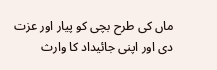ماں کی طرح بچی کو پیار اور عزت دی اور اپنی جائیداد کا وارث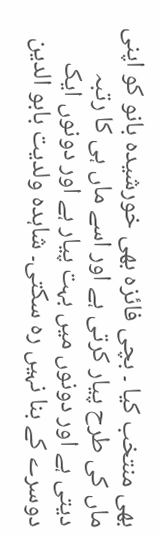بھی منتخب کیا ۔ بچی فائزہ بھی خورشیدہ بانو کو اپنی ماں کی طرح پیار کرتی ہے اور اسے ماں ہی کا رتبہ دیتی ہے اور دونوں میں بہت پیار ہے اور دونوں ایک دوسرے کے بنا نہیں رہ سکتی۔ شاہدہ ولدیت بابو الدین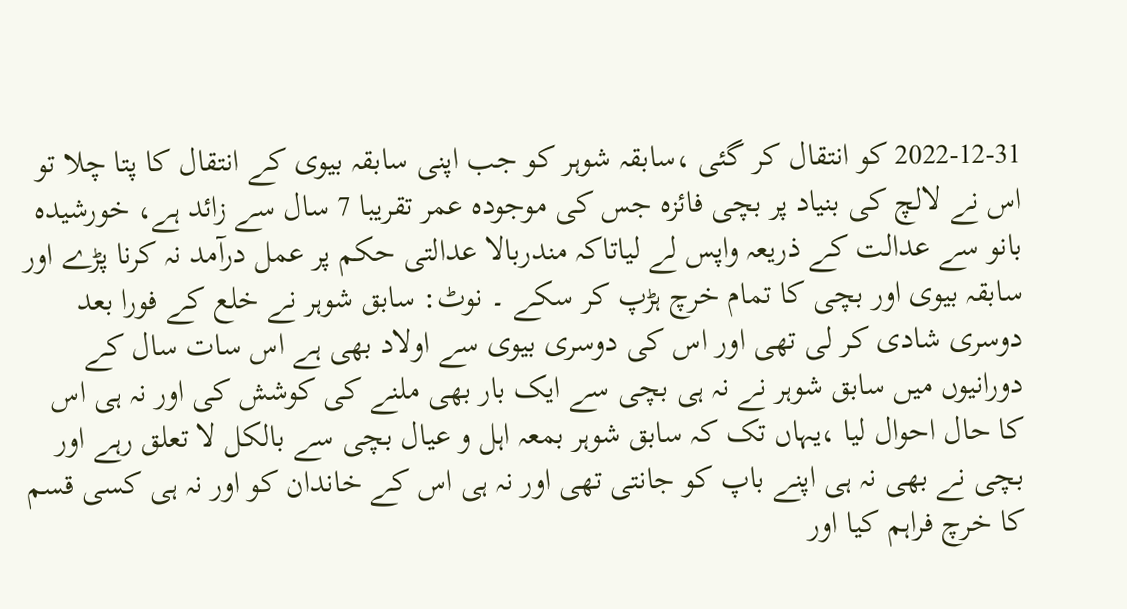2022-12-31 کو انتقال کر گئی ،سابقہ شوہر کو جب اپنی سابقہ بیوی کے انتقال کا پتا چلا تو اس نے لالچ کی بنیاد پر بچی فائزہ جس کی موجودہ عمر تقریبا 7 سال سے زائد ہے، خورشیدہ بانو سے عدالت کے ذریعہ واپس لے لیاتاکہ مندربالا عدالتی حکم پر عمل درآمد نہ کرنا پڑے اور سابقہ بیوی اور بچی کا تمام خرچ ہڑپ کر سکے ۔ نوٹ: سابق شوہر نے خلع کے فورا بعد دوسری شادی کر لی تھی اور اس کی دوسری بیوی سے اولاد بھی ہے اس سات سال کے دورانیوں میں سابق شوہر نے نہ ہی بچی سے ایک بار بھی ملنے کی کوشش کی اور نہ ہی اس کا حال احوال لیا ،یہاں تک کہ سابق شوہر بمعہ اہل و عیال بچی سے بالکل لا تعلق رہے اور بچی نے بھی نہ ہی اپنے باپ کو جانتی تھی اور نہ ہی اس کے خاندان کو اور نہ ہی کسی قسم کا خرچ فراہم کیا اور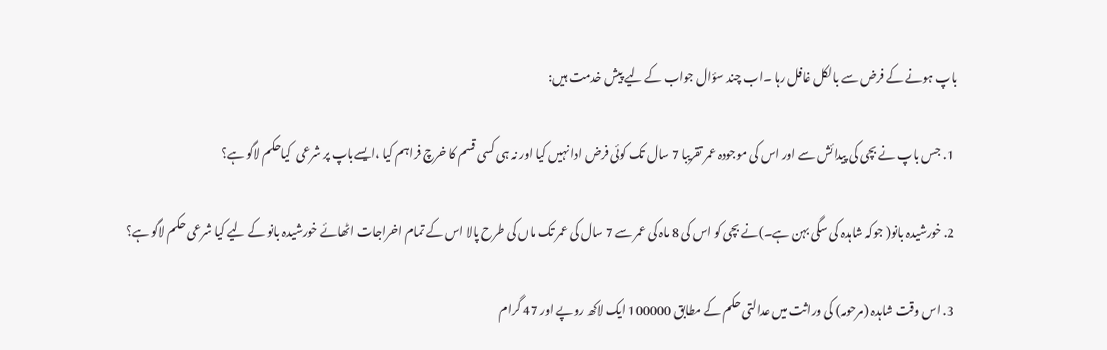باپ ہونے کے فرض سے بالکل غافل رہا ۔اب چند سؤال جواب کے لیے پیش خدمت ہیں:

 1. جس باپ نے بچی کی پیدائش سے اور اس کی موجودہ عمر تقریبا 7 سال تک کوئی فرض ادا نہیں کیا اور نہ ہی کسی قسم کا خرچ فراہم کیا ،ایسےباپ پر شرعی  کیاحکم لاگو ہے؟

 2. خورشیدہ بانو( جوکہ شاہدہ کی سگی بہن ہے۔)نے بچی کو اس کی 8 ماہ کی عمر سے 7 سال کی عمر تک ماں کی طرح پالا اس کے تمام اخراجات اٹھائے خورشیدہ بانو کے لیے کیا شرعی حکم لاگو ہے؟

 3. اس وقت شاہدہ (مرحومہ) کی وراثت میں عدالتی حکم کے مطابق 100000 ایک لاکھ روپے اور 47 گرام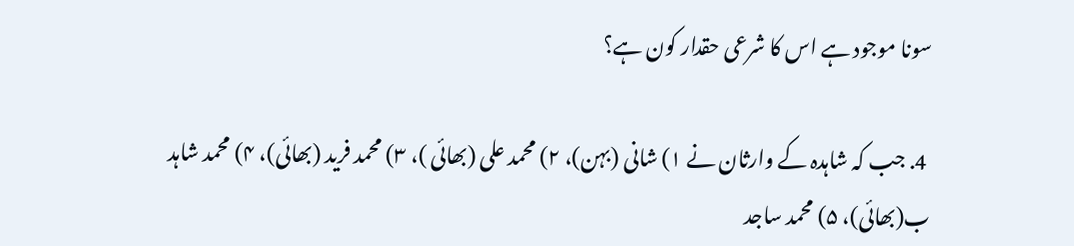سونا موجود ہے اس کا شرعی حقدار کون ہے؟

 4. جب کہ شاہدہ کے وارثان نے ۱) شانی (بہن)، ۲) محمد علی (بھائی )، ۳) محمد فرید (بھائی)، ۴) محمد شاہد ب(بھائی)، ۵) محمد ساجد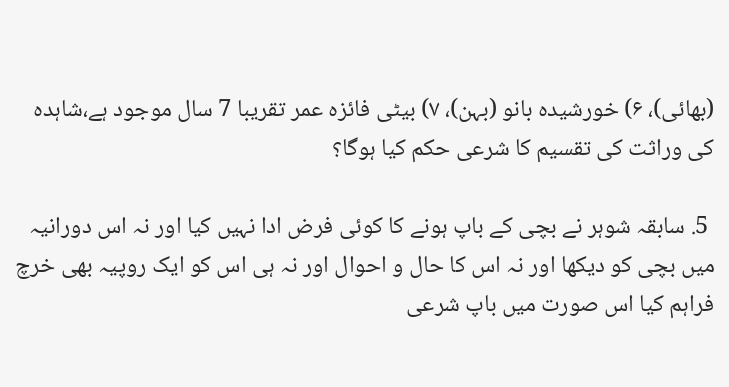(بھائی)، ۶) خورشیدہ بانو (بہن)، ۷) بیٹی فائزہ عمر تقریبا 7 سال موجود ہے،شاہدہ کی وراثت کی تقسیم کا شرعی حکم کیا ہوگا؟

 5. سابقہ شوہر نے بچی کے باپ ہونے کا کوئی فرض ادا نہیں کیا اور نہ اس دورانیہ میں بچی کو دیکھا اور نہ اس کا حال و احوال اور نہ ہی اس کو ایک روپیہ بھی خرچ فراہم کیا اس صورت میں باپ شرعی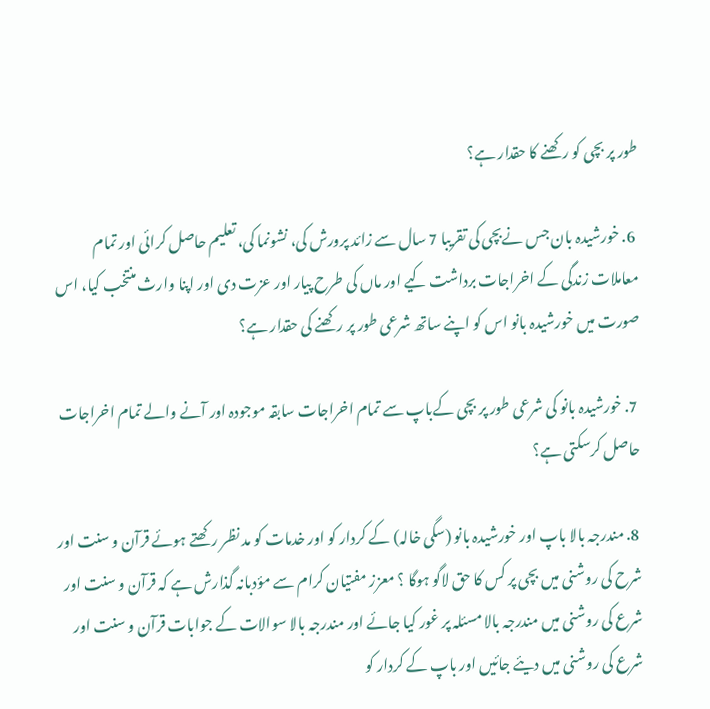طور پر بچی کو رکھنے کا حقدار ہے؟

 6. خورشیدہ بان جس نےبچی کی تقریبا 7 سال سے زائد پرورش کی، نشونما کی، تعلیم حاصل کرائی اور تمام معاملات زندگی کے اخراجات برداشت کیے اور ماں کی طرح پیار اور عزت دی اور اپنا وارث منتخب کیا، اس صورت میں خورشیدہ بانو اس کو اپنے ساتھ شرعی طور پر رکھنے کی حقدار ہے؟

 7. خورشیدہ بانو کی شرعی طور پر بچی کےباپ سے تمام اخراجات سابقہ موجودہ اور آنے والے تمام اخراجات حاصل کرسکتی ہے؟

 8. مندرجہ بالا باپ اور خورشیدہ بانو (سگی خالہ) کے کردار کو اور خدمات کو مد نظر رکھتے ہوئے قرآن و سنت اور شرح کی روشنی میں بچی پر کس کا حق لاگو ہوگا ؟ معزز مفتیان کرام سے مؤدبانہ گذارش ہے کہ قرآن و سنت اور شرع کی روشنی میں مندرجہ بالا مسئلہ پر غور کیا جائے اور مندرجہ بالا سوالات کے جوابات قرآن و سنت اور شرع کی روشنی میں دیئے جائیں اور باپ کے کردار کو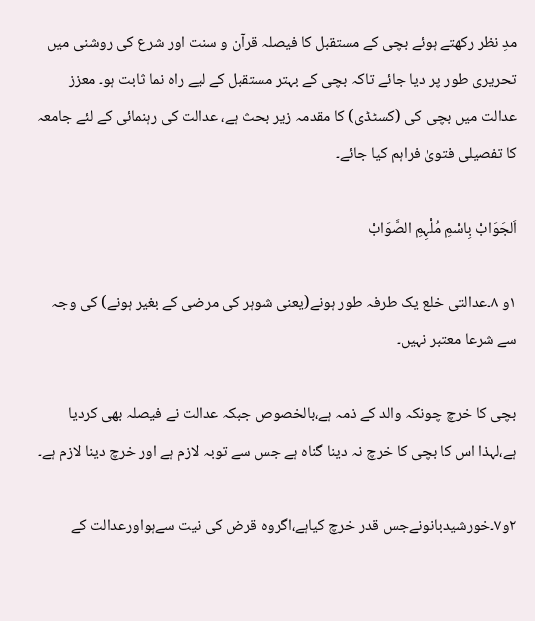مدِ نظر رکھتے ہوئے بچی کے مستقبل کا فیصلہ قرآن و سنت اور شرع کی روشنی میں تحریری طور پر دیا جائے تاکہ بچی کے بہتر مستقبل کے لیے راہ نما ثابت ہو۔ معزز عدالت میں بچی کی (کسٹڈی) کا مقدمہ زیر بحث ہے، عدالت کی رہنمائی کے لئے جامعہ کا تفصیلی فتویٰ فراہم کیا جائے۔

اَلجَوَابْ بِاسْمِ مُلْہِمِ الصَّوَابْ

۱و ۸۔عدالتی خلع یک طرفہ طور ہونے(یعنی شوہر کی مرضی کے بغیر ہونے) کی وجہ سے شرعا معتبر نہیں۔

بچی کا خرچ چونکہ والد کے ذمہ ہے،بالخصوص جبکہ عدالت نے فیصلہ بھی کردیا ہے،لہذا اس کا بچی کا خرچ نہ دینا گناہ ہے جس سے توبہ لازم ہے اور خرچ دینا لازم ہے۔

۲و۷۔خورشیدبانونےجس قدر خرچ کیاہے،اگروہ قرض کی نیت سےہواورعدالت کے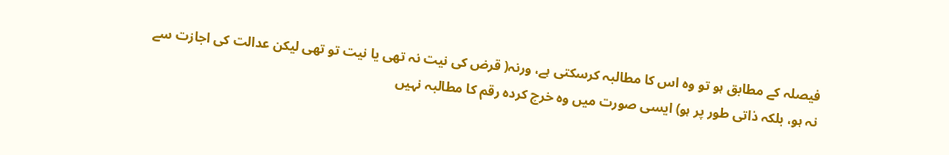فیصلہ کے مطابق ہو تو وہ اس کا مطالبہ کرسکتی ہے، ورنہ( قرض کی نیت نہ تھی یا نیت تو تھی لیکن عدالت کی اجازت سے نہ ہو، بلکہ ذاتی طور پر ہو) ایسی صورت میں وہ خرچ کردہ رقم کا مطالبہ نہیں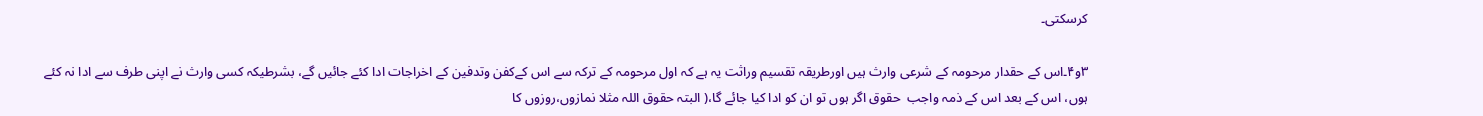کرسکتی۔

۳و۴۔اس کے حقدار مرحومہ کے شرعی وارث ہیں اورطریقہ تقسیم وراثت یہ ہے کہ اول مرحومہ کے ترکہ سے اس کےکفن وتدفین کے اخراجات ادا کئے جائیں گے، بشرطیکہ کسی وارث نے اپنی طرف سے ادا نہ کئے ہوں، اس کے بعد اس کے ذمہ واجب  حقوق اگر ہوں تو ان کو ادا کیا جائے گا،( البتہ حقوق اللہ مثلا نمازوں،روزوں کا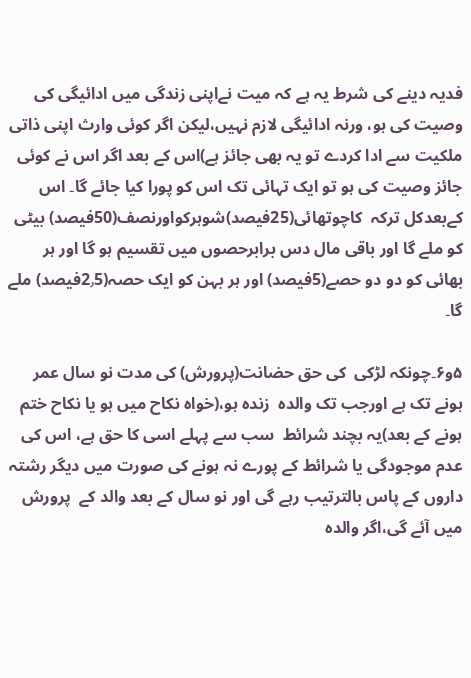فدیہ دینے کی شرط یہ ہے کہ میت نےاپنی زندگی میں ادائیگی کی وصیت کی ہو، ورنہ ادائیگی لازم نہیں،لیکن اگر کوئی وارث اپنی ذاتی ملکیت سے ادا کردے تو یہ بھی جائز ہے)اس کے بعد اگر اس نے کوئی جائز وصیت کی ہو تو ایک تہائی تک اس کو پورا کیا جائے گا۔ اس کےبعدکل ترکہ  کاچوتھائی(25فیصد)شوہرکواورنصف(50فیصد) بیٹی کو ملے گا اور باقی مال دس برابرحصوں میں تقسیم ہو گا اور ہر بھائی کو دو دو حصے(5فیصد) اور ہر بہن کو ایک حصہ(2٫5فیصد) ملے گا۔

۵و۶۔چونکہ لڑکی  کی حق حضانت(پرورش) کی مدت نو سال عمر ہونے تک ہے اورجب تک والدہ  زندہ ہو،(خواہ نکاح میں ہو یا نکاح ختم ہونے کے بعد)یہ بچند شرائط  سب سے پہلے اسی کا حق ہے، اس کی عدم موجودگی یا شرائط کے پورے نہ ہونے کی صورت میں دیگر رشتہ داروں کے پاس بالترتیب رہے گی اور نو سال کے بعد والد کے  پرورش میں آئے گی،اگر والدہ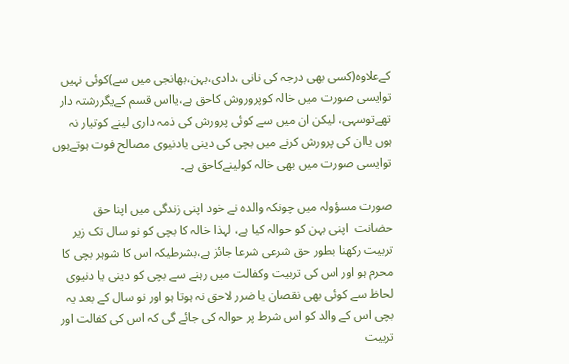کےعلاوہ(کسی بھی درجہ کی نانی ،دادی،بہن،بھانجی میں سے)کوئی نہیں توایسی صورت میں خالہ کوپروروش کاحق ہے،یااس قسم کےیگررشتہ دار تھےتوسہی، لیکن ان میں سے کوئی پرورش کی ذمہ داری لینے کوتیار نہ ہوں یاان کی پرورش کرنے میں بچی کی دینی یادنیوی مصالح فوت ہوتےہوں توایسی صورت میں بھی خالہ کولینےکاحق ہے۔

صورت مسؤولہ میں چونکہ والدہ نے خود اپنی زندگی میں اپنا حق حضانت  اپنی بہن کو حوالہ کیا ہے، لہذا خالہ کا بچی کو نو سال تک زیر تربیت رکھنا بطور حق شرعی شرعا جائز ہے،بشرطیکہ اس کا شوہر بچی کا محرم ہو اور اس کی تربیت وکفالت میں رہنے سے بچی کو دینی یا دنیوی لحاظ سے کوئی بھی نقصان یا ضرر لاحق نہ ہوتا ہو اور نو سال کے بعد یہ بچی اس کے والد کو اس شرط پر حوالہ کی جائے گی کہ اس کی کفالت اور تربیت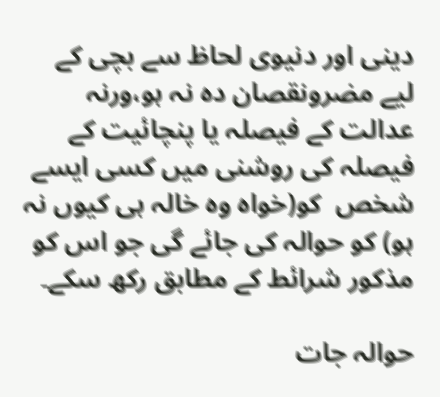دینی اور دنیوی لحاظ سے بچی کے لیے مضرونقصان دہ نہ ہو،ورنہ عدالت کے فیصلہ یا پنچائیت کے فیصلہ کی روشنی میں کسی ایسے شخص  کو(خواہ وہ خالہ ہی کیوں نہ ہو) کو حوالہ کی جائے گی جو اس کو مذکور شرائط کے مطابق رکھ سکے۔

حوالہ جات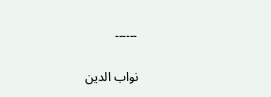۔۔۔۔۔۔

نواب الدین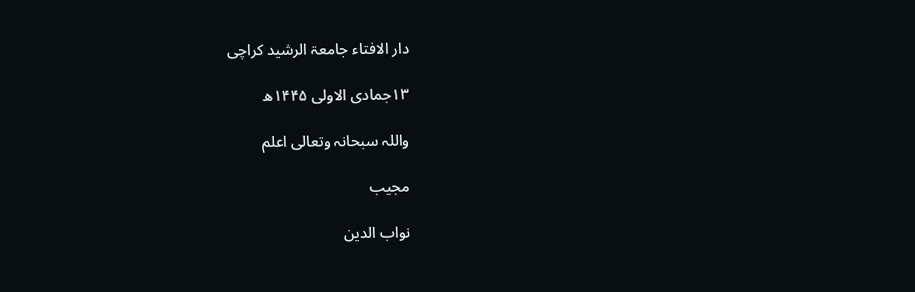دار الافتاء جامعۃ الرشید کراچی

۱۳جمادی الاولی ۱۴۴۵ھ

واللہ سبحانہ وتعالی اعلم

مجیب

نواب الدین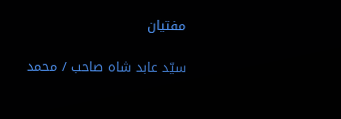مفتیان

سیّد عابد شاہ صاحب / محمد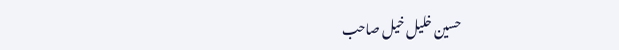حسین خلیل خیل صاحب